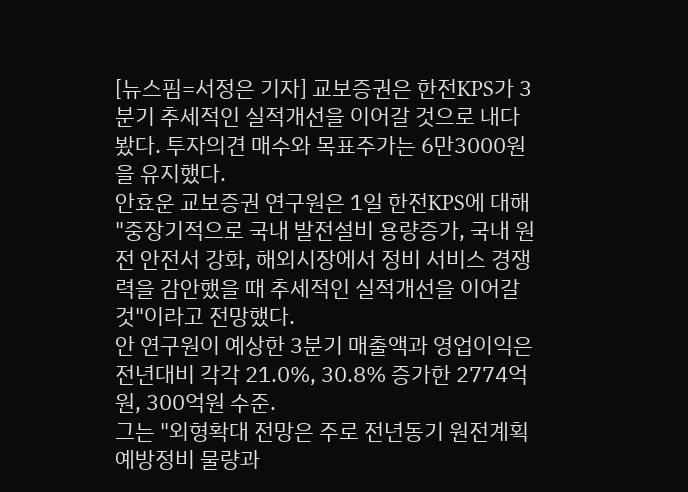[뉴스핌=서정은 기자] 교보증권은 한전KPS가 3분기 추세적인 실적개선을 이어갈 것으로 내다봤다. 투자의견 매수와 목표주가는 6만3000원을 유지했다.
안효운 교보증권 연구원은 1일 한전KPS에 대해 "중장기적으로 국내 발전설비 용량증가, 국내 원전 안전서 강화, 해외시장에서 정비 서비스 경쟁력을 감안했을 때 추세적인 실적개선을 이어갈 것"이라고 전망했다.
안 연구원이 예상한 3분기 매출액과 영업이익은 전년대비 각각 21.0%, 30.8% 증가한 2774억원, 300억원 수준.
그는 "외형확대 전망은 주로 전년동기 원전계획 예방정비 물량과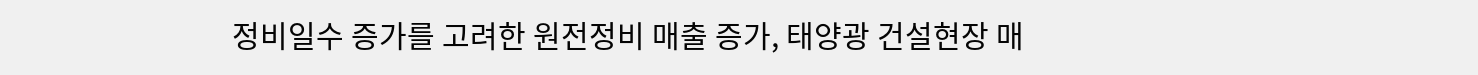정비일수 증가를 고려한 원전정비 매출 증가, 태양광 건설현장 매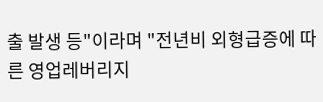출 발생 등"이라며 "전년비 외형급증에 따른 영업레버리지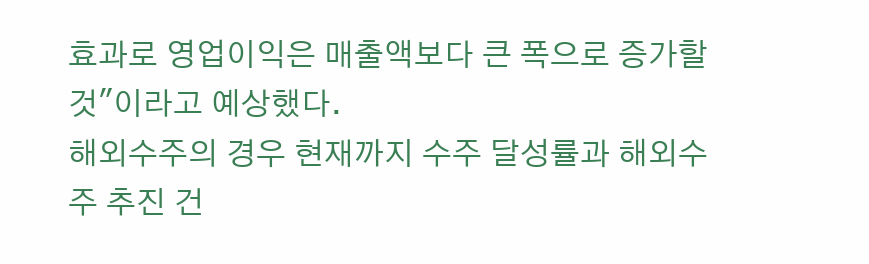효과로 영업이익은 매출액보다 큰 폭으로 증가할 것"이라고 예상했다.
해외수주의 경우 현재까지 수주 달성률과 해외수주 추진 건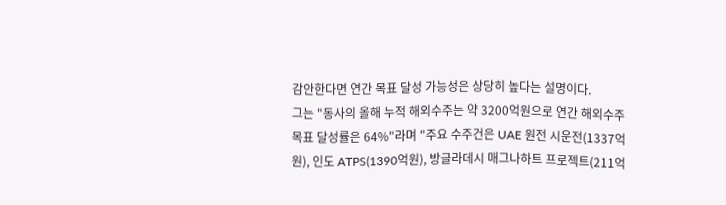감안한다면 연간 목표 달성 가능성은 상당히 높다는 설명이다.
그는 "동사의 올해 누적 해외수주는 약 3200억원으로 연간 해외수주 목표 달성률은 64%"라며 "주요 수주건은 UAE 원전 시운전(1337억원), 인도 ATPS(1390억원), 방글라데시 매그나하트 프로젝트(211억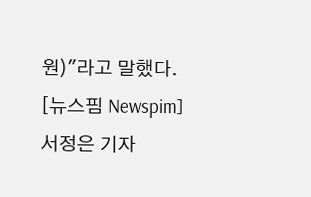원)"라고 말했다.
[뉴스핌 Newspim] 서정은 기자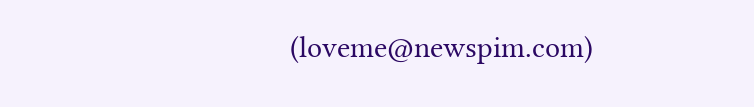(loveme@newspim.com)